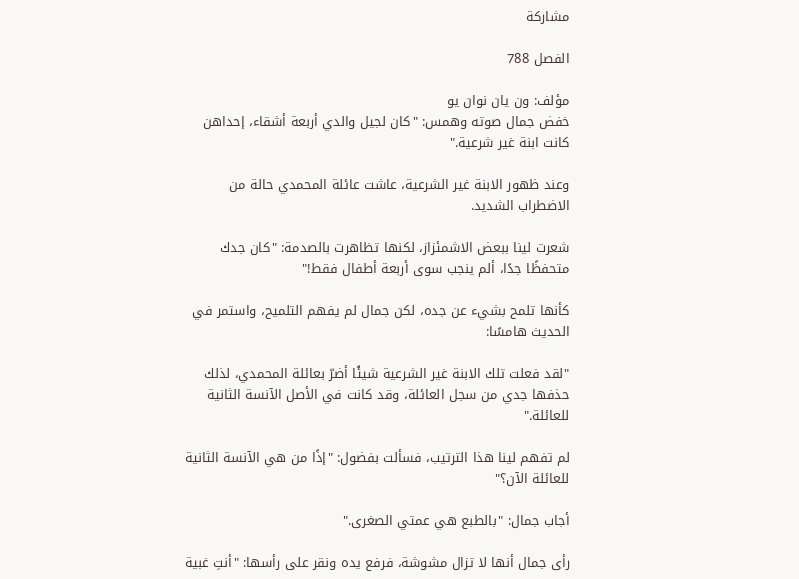مشاركة

الفصل 788

مؤلف: ون يان نوان يو
خفض جمال صوته وهمس: "كان لجيل والدي أربعة أشقاء، إحداهن كانت ابنة غير شرعية."

وعند ظهور الابنة غير الشرعية، عاشت عائلة المحمدي حالة من الاضطراب الشديد.

شعرت لينا ببعض الاشمئزاز، لكنها تظاهرت بالصدمة: "كان جدك متحفظًا جدًا، ألم ينجب سوى أربعة أطفال فقط!"

كأنها تلمح بشيء عن جده، لكن جمال لم يفهم التلميح، واستمر في الحديث هامسًا:

"لقد فعلت تلك الابنة غير الشرعية شيئًا أضرّ بعائلة المحمدي، لذلك حذفها جدي من سجل العائلة، وقد كانت في الأصل الآنسة الثانية للعائلة."

لم تفهم لينا هذا الترتيب، فسألت بفضول: "إذًا من هي الآنسة الثانية للعائلة الآن؟"

أجاب جمال: "بالطبع هي عمتي الصغرى."

رأى جمال أنها لا تزال مشوشة، فرفع يده ونقر على رأسها: "أنتِ غبية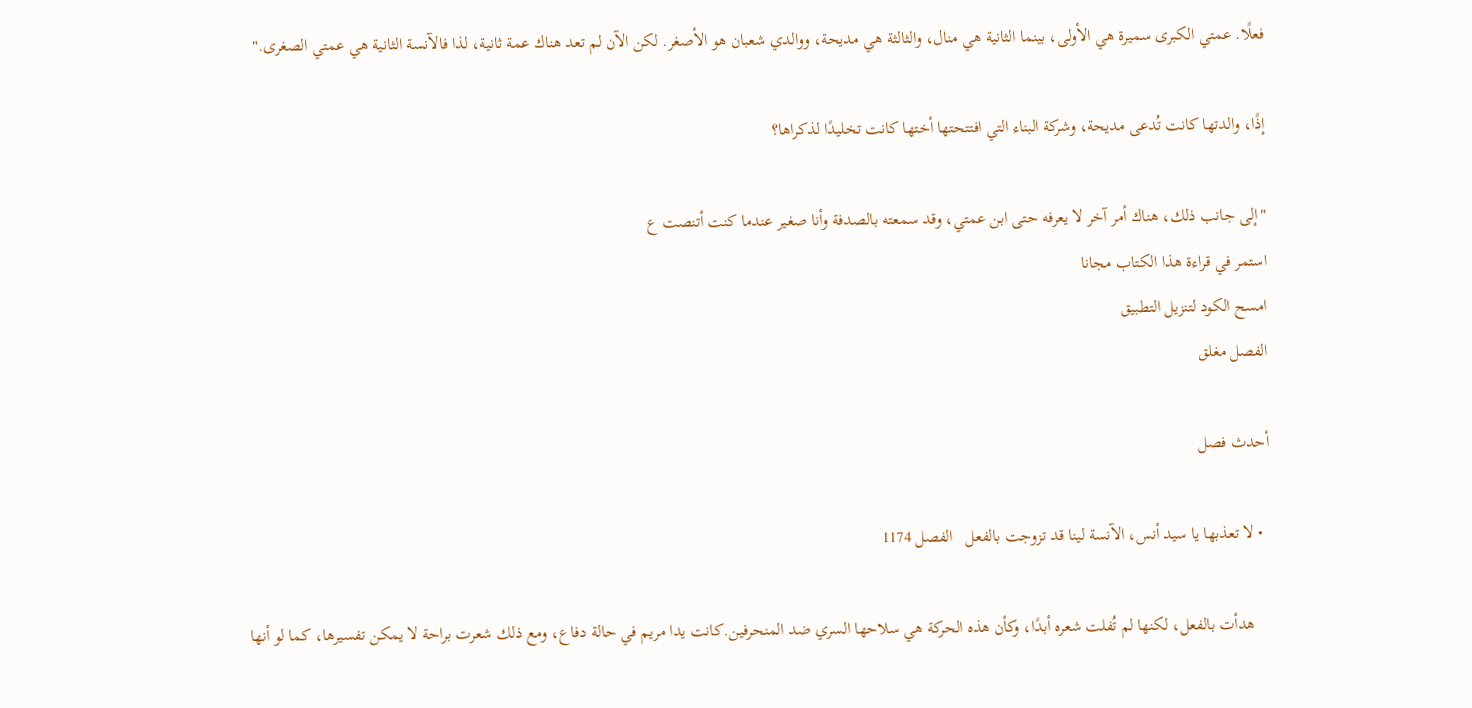فعلًا. عمتي الكبرى سميرة هي الأولى، بينما الثانية هي منال، والثالثة هي مديحة، ووالدي شعبان هو الأصغر. لكن الآن لم تعد هناك عمة ثانية، لذا فالآنسة الثانية هي عمتي الصغرى."

إذًا، والدتها كانت تُدعى مديحة، وشركة البناء التي افتتحتها أختها كانت تخليدًا لذكراها؟

"إلى جانب ذلك، هناك أمر آخر لا يعرفه حتى ابن عمتي، وقد سمعته بالصدفة وأنا صغير عندما كنت أتنصت ع
استمر في قراءة هذا الكتاب مجانا
امسح الكود لتنزيل التطبيق
الفصل مغلق

أحدث فصل

  • لا تعذبها يا سيد أنس، الآنسة لينا قد تزوجت بالفعل   الفصل 1174

    هدأت بالفعل، لكنها لم تُفلت شعره أبدًا، وكأن هذه الحركة هي سلاحها السري ضد المنحرفين.كانت يدا مريم في حالة دفاع، ومع ذلك شعرت براحة لا يمكن تفسيرها، كما لو أنها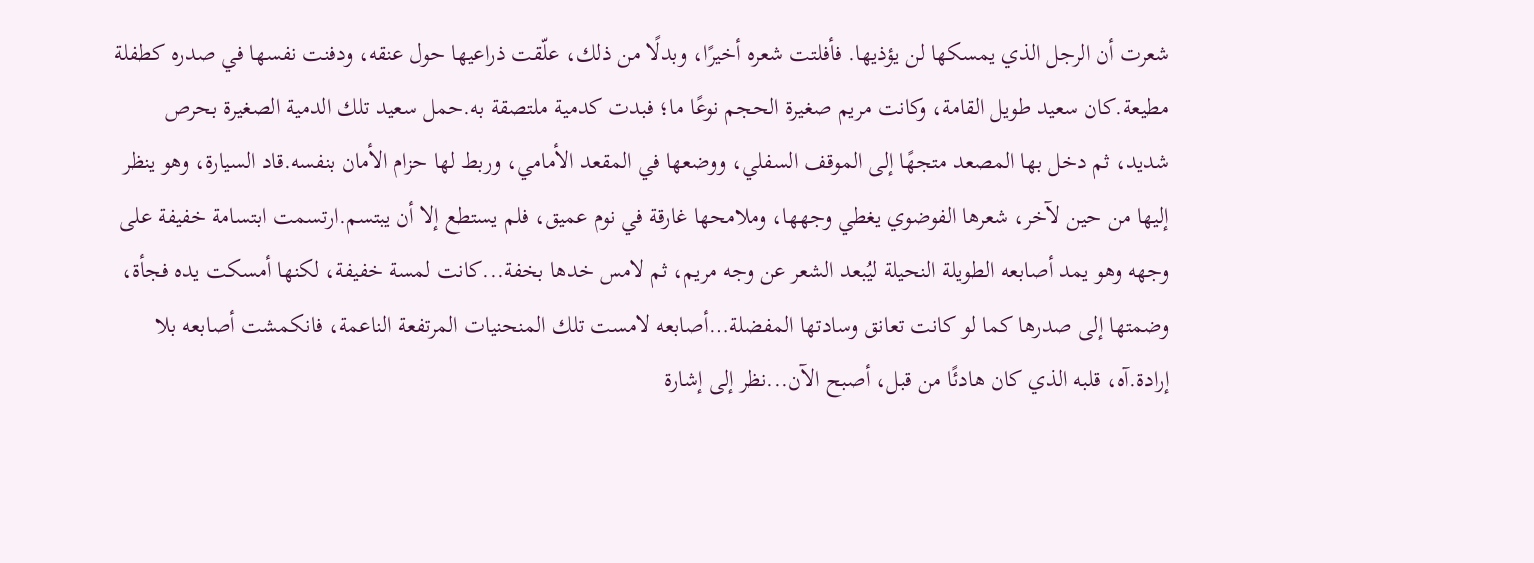شعرت أن الرجل الذي يمسكها لن يؤذيها. فأفلتت شعره أخيرًا، وبدلًا من ذلك، علّقت ذراعيها حول عنقه، ودفنت نفسها في صدره كطفلة مطيعة.كان سعيد طويل القامة، وكانت مريم صغيرة الحجم نوعًا ما؛ فبدت كدمية ملتصقة به.حمل سعيد تلك الدمية الصغيرة بحرص شديد، ثم دخل بها المصعد متجهًا إلى الموقف السفلي، ووضعها في المقعد الأمامي، وربط لها حزام الأمان بنفسه.قاد السيارة، وهو ينظر إليها من حين لآخر، شعرها الفوضوي يغطي وجهها، وملامحها غارقة في نوم عميق، فلم يستطع إلا أن يبتسم.ارتسمت ابتسامة خفيفة على وجهه وهو يمد أصابعه الطويلة النحيلة ليُبعد الشعر عن وجه مريم، ثم لامس خدها بخفة...كانت لمسة خفيفة، لكنها أمسكت يده فجأة، وضمتها إلى صدرها كما لو كانت تعانق وسادتها المفضلة…أصابعه لامست تلك المنحنيات المرتفعة الناعمة، فانكمشت أصابعه بلا إرادة.آه، قلبه الذي كان هادئًا من قبل، أصبح الآن...نظر إلى إشارة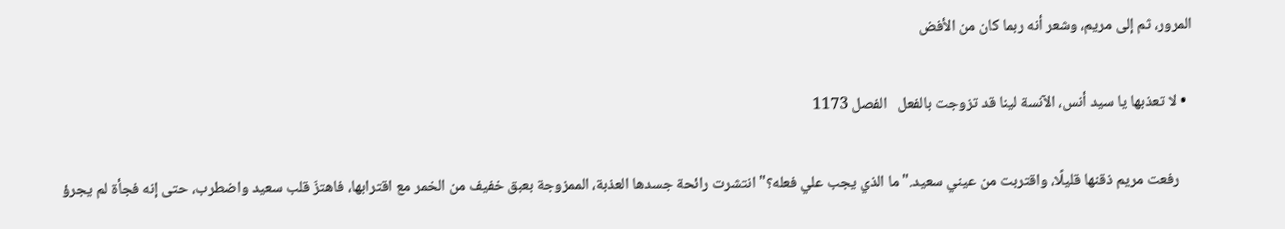المرور، ثم إلى مريم، وشعر أنه ربما كان من الأفض

  • لا تعذبها يا سيد أنس، الآنسة لينا قد تزوجت بالفعل   الفصل 1173

    رفعت مريم ذقنها قليلًا، واقتربت من عيني سعيد."ما الذي يجب علي فعله؟"انتشرت رائحة جسدها العذبة، الممزوجة بعبق خفيف من الخمر مع اقترابها، فاهتزّ قلب سعيد واضطرب، حتى إنه فجأة لم يجرؤ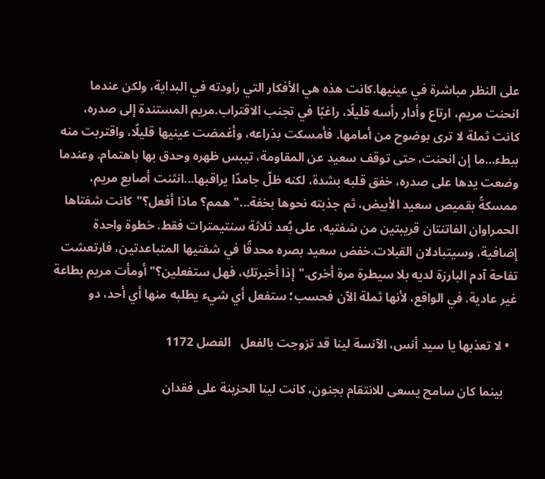على النظر مباشرة في عينيها.كانت هذه هي الأفكار التي راودته في البداية، ولكن عندما انحنت مريم، ارتاع وأدار رأسه قليلًا، راغبًا في تجنب الاقتراب.مريم المستندة إلى صدره، كانت ثملة لا ترى بوضوح من أمامها. فأمسكت بذراعه، وأغمضت عينيها قليلًا، واقتربت منه ببطء…ما إن انحنت، حتى توقف سعيد عن المقاومة، تيبس ظهره وحدق بها باهتمام. وعندما وضعت يدها على صدره، خفق قلبه بشدة، لكنه ظلّ جامدًا يراقبها...انثنت أصابع مريم، ممسكةً بقميص سعيد الأبيض، ثم جذبته نحوها بخفة..."همم؟ ماذا أفعل؟"كانت شفتاها الحمراوان الفاتنتان قريبتين من شفتيه، على بُعد ثلاثة سنتيمترات فقط. خطوة واحدة إضافية، وسيتبادلان القبلات.خفض سعيد بصره محدقًا في شفتيها المتباعدتين، فارتعشت تفاحة آدم البارزة لديه بلا سيطرة مرة أخرى."إذا أخبرتكِ، فهل ستفعلين؟"أومأت مريم بطاعة غير عادية. في الواقع، لأنها ثملة الآن فحسب؛ ستفعل أي شيء يطلبه منها أي أحد، دو

  • لا تعذبها يا سيد أنس، الآنسة لينا قد تزوجت بالفعل   الفصل 1172

    بينما كان سامح يسعى للانتقام بجنون، كانت لينا الحزينة على فقدان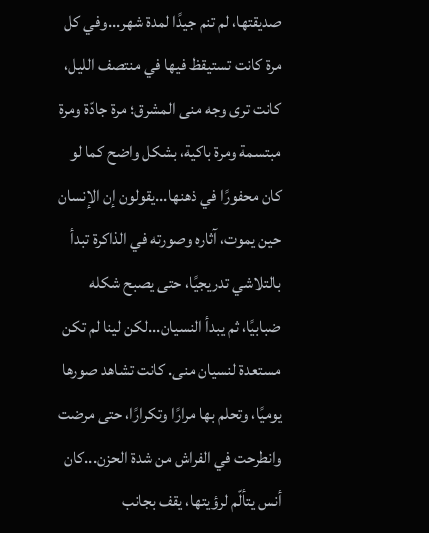صديقتها، لم تنم جيدًا لمدة شهر...وفي كل مرة كانت تستيقظ فيها في منتصف الليل، كانت ترى وجه منى المشرق؛ مرة جادّة ومرة مبتسمة ومرة باكية، بشكل واضح كما لو كان محفورًا في ذهنها...يقولون إن الإنسان حين يموت، آثاره وصورته في الذاكرة تبدأ بالتلاشي تدريجيًا، حتى يصبح شكله ضبابيًا، ثم يبدأ النسيان...لكن لينا لم تكن مستعدة لنسيان منى. كانت تشاهد صورها يوميًا، وتحلم بها مرارًا وتكرارًا، حتى مرضت وانطرحت في الفراش من شدة الحزن...كان أنس يتألّم لرؤيتها، يقف بجانب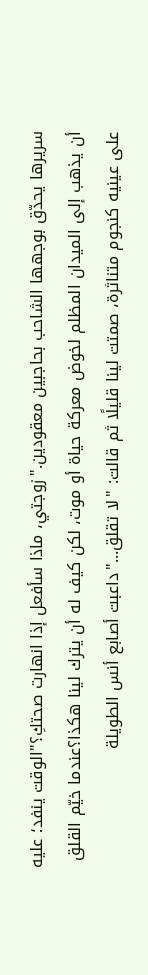سريرها يحدّق بوجهها الشاحب بحاجبين معقودين."زوجتي، ماذا سأفعل إذا انهارت صحتكِ؟"الوقت ينفد؛ عليه أن يذهب إلى الميدان المظلم لخوض معركة حياة أو موت، لكن كيف له أن يترك لينا هكذا؟عندما خيّم القلق على عينيه كنجوم متناثرة، صمتت لينا قليلًا ثم قالت: "لا تقلق..."داعبت أصابع أنس الطويلة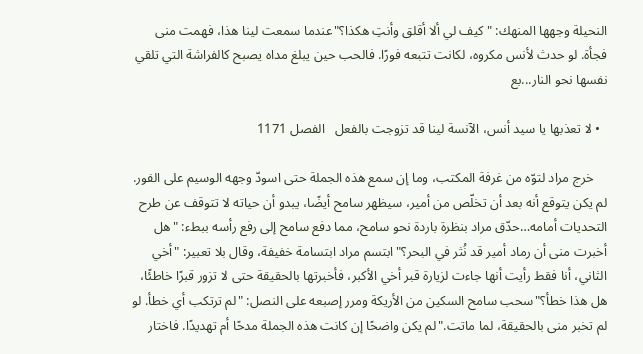النحيلة وجهها المنهك: "كيف لي ألا أقلق وأنتِ هكذا؟"عندما سمعت لينا هذا، فهمت منى فجأة. لو حدث لأنس مكروه، لكانت تتبعه فورًا. فالحب حين يبلغ مداه يصبح كالفراشة التي تلقي نفسها نحو النار...بع

  • لا تعذبها يا سيد أنس، الآنسة لينا قد تزوجت بالفعل   الفصل 1171

    خرج مراد لتوّه من غرفة المكتب، وما إن سمع هذه الجملة حتى اسودّ وجهه الوسيم على الفور. لم يكن يتوقع أنه بعد أن تخلّص من أمير، سيظهر سامح أيضًا، يبدو أن حياته لا تتوقف عن طرح التحديات أمامه…حدّق مراد بنظرة باردة نحو سامح، مما دفع سامح إلى رفع رأسه ببطء: "هل أخبرت منى أن رماد أمير قد نُثر في البحر؟"ابتسم مراد ابتسامة خفيفة، وقال بلا تعبير: "أخي الثاني، أنا فقط رأيت أنها جاءت لزيارة قبر أخي الأكبر، فأخبرتها بالحقيقة حتى لا تزور قبرًا خاطئًا، هل هذا خطأ؟"سحب سامح السكين من الأريكة ومرر إصبعه على النصل: "لم ترتكب أي خطأ. لو لم تخبر منى بالحقيقة، لما ماتت."لم يكن واضحًا إن كانت هذه الجملة مدحًا أم تهديدًا. فاختار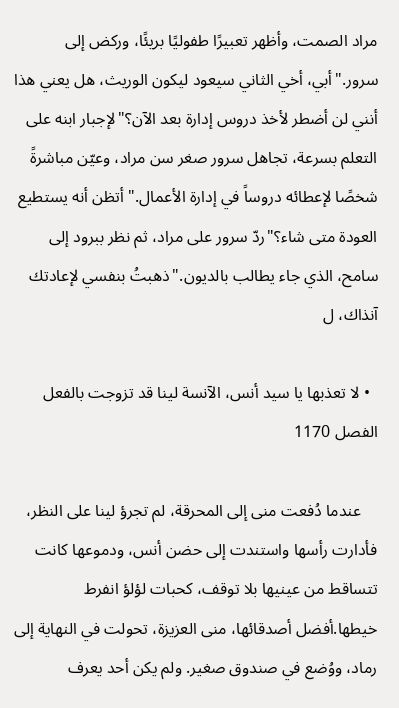مراد الصمت، وأظهر تعبيرًا طفوليًا بريئًا، وركض إلى سرور."أبي، أخي الثاني سيعود ليكون الوريث، هل يعني هذا أنني لن أضطر لأخذ دروس إدارة بعد الآن؟"لإجبار ابنه على التعلم بسرعة، تجاهل سرور صغر سن مراد، وعيّن مباشرةً شخصًا لإعطائه دروساً في إدارة الأعمال."أتظن أنه يستطيع العودة متى شاء؟"ردّ سرور على مراد، ثم نظر ببرود إلى سامح، الذي جاء يطالب بالديون."ذهبتُ بنفسي لإعادتك آنذاك، ل

  • لا تعذبها يا سيد أنس، الآنسة لينا قد تزوجت بالفعل   الفصل 1170

    عندما دُفعت منى إلى المحرقة، لم تجرؤ لينا على النظر، فأدارت رأسها واستندت إلى حضن أنس، ودموعها كانت تتساقط من عينيها بلا توقف، كحبات لؤلؤ انفرط خيطها.أفضل أصدقائها، منى العزيزة، تحولت في النهاية إلى رماد، ووُضع في صندوق صغير. ولم يكن أحد يعرف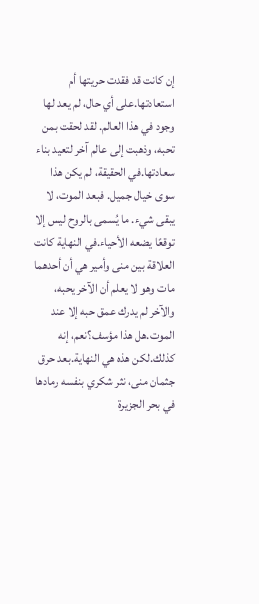إن كانت قد فقدت حريتها أم استعادتها.على أي حال، لم يعد لها وجود في هذا العالم. لقد لحقت بمن تحبه، وذهبت إلى عالم آخر لتعيد بناء سعادتها.في الحقيقة، لم يكن هذا سوى خيال جميل. فبعد الموت، لا يبقى شيء. ما يُسمى بالروح ليس إلا توقعًا يضعه الأحياء.في النهاية كانت العلاقة بين منى وأمير هي أن أحدهما مات وهو لا يعلم أن الآخر يحبه، والآخر لم يدرك عمق حبه إلا عند الموت.هل هذا مؤسف؟نعم، إنه كذلك.لكن هذه هي النهاية.بعد حرق جثمان منى، نثر شكري بنفسه رمادها في بحر الجزيرة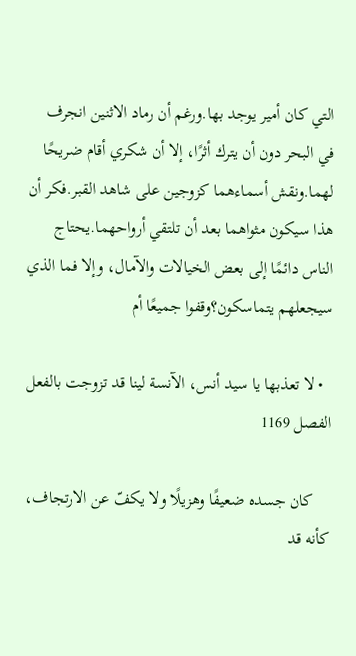التي كان أمير يوجد بها.ورغم أن رماد الاثنين انجرف في البحر دون أن يترك أثرًا، إلا أن شكري أقام ضريحًا لهما.ونقش أسماءهما كزوجين على شاهد القبر.فكر أن هذا سيكون مثواهما بعد أن تلتقي أرواحهما.يحتاج الناس دائمًا إلى بعض الخيالات والآمال، وإلا فما الذي سيجعلهم يتماسكون؟وقفوا جميعًا أم

  • لا تعذبها يا سيد أنس، الآنسة لينا قد تزوجت بالفعل   الفصل 1169

    كان جسده ضعيفًا وهزيلًا ولا يكفّ عن الارتجاف، كأنه قد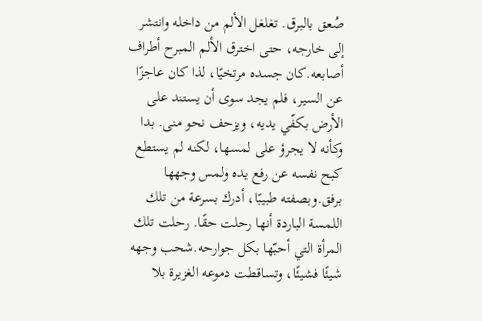صُعق بالبرق. تغلغل الألم من داخله وانتشر إلى خارجه، حتى اخترق الألم المبرح أطراف أصابعه.كان جسده مرتخيًا، لذا كان عاجزًا عن السير، فلم يجد سوى أن يستند على الأرض بكفّي يديه، ويزحف نحو منى. بدا وكأنه لا يجرؤ على لمسها، لكنه لم يستطع كبح نفسه عن رفع يده ولمس وجهها برفق.وبصفته طبيبًا، أدرك بسرعة من تلك اللمسة الباردة أنها رحلت حقًا. رحلت تلك المرأة التي أحبّها بكل جوارحه.شحب وجهه شيئًا فشيئًا، وتساقطت دموعه الغزيرة بلا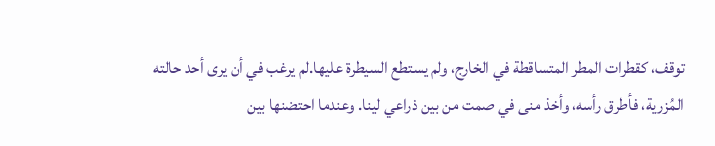توقف، كقطرات المطر المتساقطة في الخارج، ولم يستطع السيطرة عليها.لم يرغب في أن يرى أحد حالته المُزرية، فأطرق رأسه، وأخذ منى في صمت من بين ذراعي لينا. وعندما احتضنها بين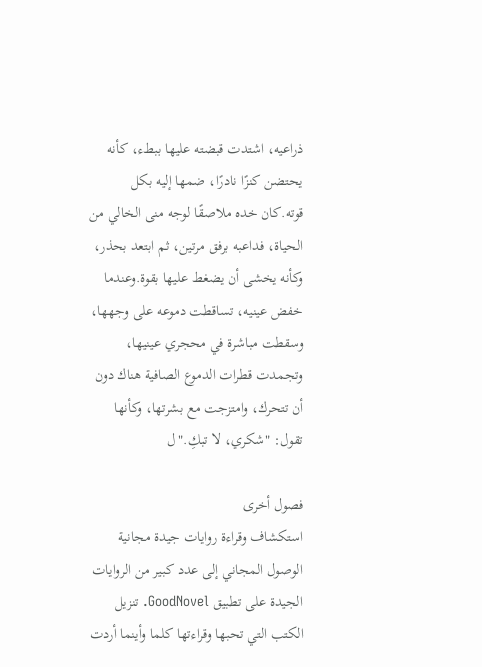ذراعيه، اشتدت قبضته عليها ببطء، كأنه يحتضن كنزًا نادرًا، ضمها إليه بكل قوته.كان خده ملاصقًا لوجه منى الخالي من الحياة، فداعبه برفق مرتين، ثم ابتعد بحذر، وكأنه يخشى أن يضغط عليها بقوة.وعندما خفض عينيه، تساقطت دموعه على وجهها، وسقطت مباشرة في محجري عينيها، وتجمدت قطرات الدموع الصافية هناك دون أن تتحرك، وامتزجت مع بشرتها، وكأنها تقول: "شكري، لا تبكِ."ل

فصول أخرى
استكشاف وقراءة روايات جيدة مجانية
الوصول المجاني إلى عدد كبير من الروايات الجيدة على تطبيق GoodNovel. تنزيل الكتب التي تحبها وقراءتها كلما وأينما أردت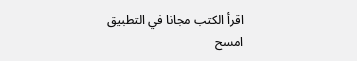اقرأ الكتب مجانا في التطبيق
امسح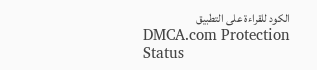الكود للقراءة على التطبيق
DMCA.com Protection Status